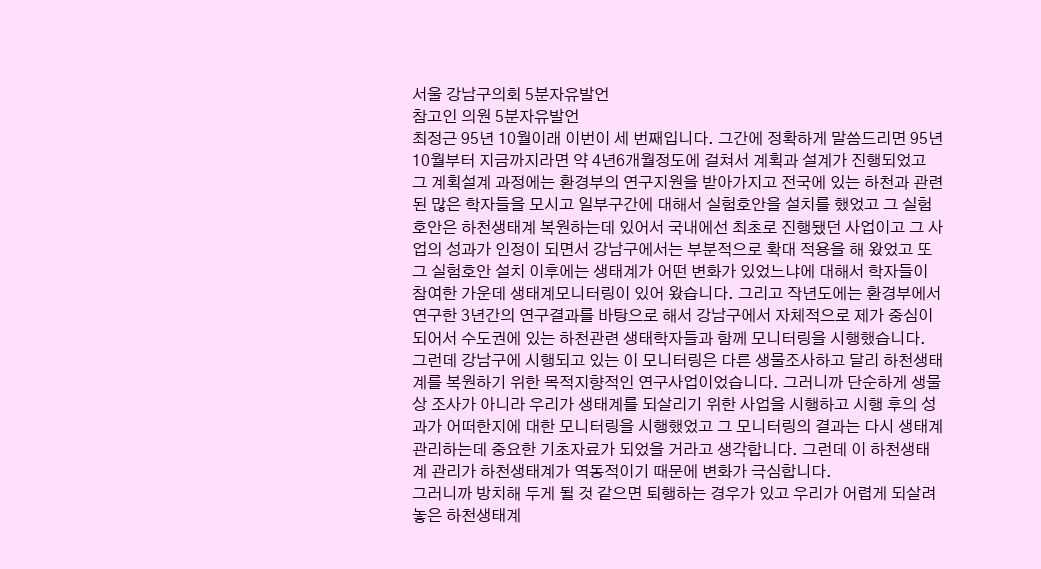서울 강남구의회 5분자유발언
참고인 의원 5분자유발언
최정근 95년 10월이래 이번이 세 번째입니다. 그간에 정확하게 말씀드리면 95년 10월부터 지금까지라면 약 4년6개월정도에 걸쳐서 계획과 설계가 진행되었고 그 계획설계 과정에는 환경부의 연구지원을 받아가지고 전국에 있는 하천과 관련된 많은 학자들을 모시고 일부구간에 대해서 실험호안을 설치를 했었고 그 실험호안은 하천생태계 복원하는데 있어서 국내에선 최초로 진행됐던 사업이고 그 사업의 성과가 인정이 되면서 강남구에서는 부분적으로 확대 적용을 해 왔었고 또 그 실험호안 설치 이후에는 생태계가 어떤 변화가 있었느냐에 대해서 학자들이 참여한 가운데 생태계모니터링이 있어 왔습니다. 그리고 작년도에는 환경부에서 연구한 3년간의 연구결과를 바탕으로 해서 강남구에서 자체적으로 제가 중심이 되어서 수도권에 있는 하천관련 생태학자들과 함께 모니터링을 시행했습니다.
그런데 강남구에 시행되고 있는 이 모니터링은 다른 생물조사하고 달리 하천생태계를 복원하기 위한 목적지향적인 연구사업이었습니다. 그러니까 단순하게 생물상 조사가 아니라 우리가 생태계를 되살리기 위한 사업을 시행하고 시행 후의 성과가 어떠한지에 대한 모니터링을 시행했었고 그 모니터링의 결과는 다시 생태계 관리하는데 중요한 기초자료가 되었을 거라고 생각합니다. 그런데 이 하천생태계 관리가 하천생태계가 역동적이기 때문에 변화가 극심합니다.
그러니까 방치해 두게 될 것 같으면 퇴행하는 경우가 있고 우리가 어렵게 되살려놓은 하천생태계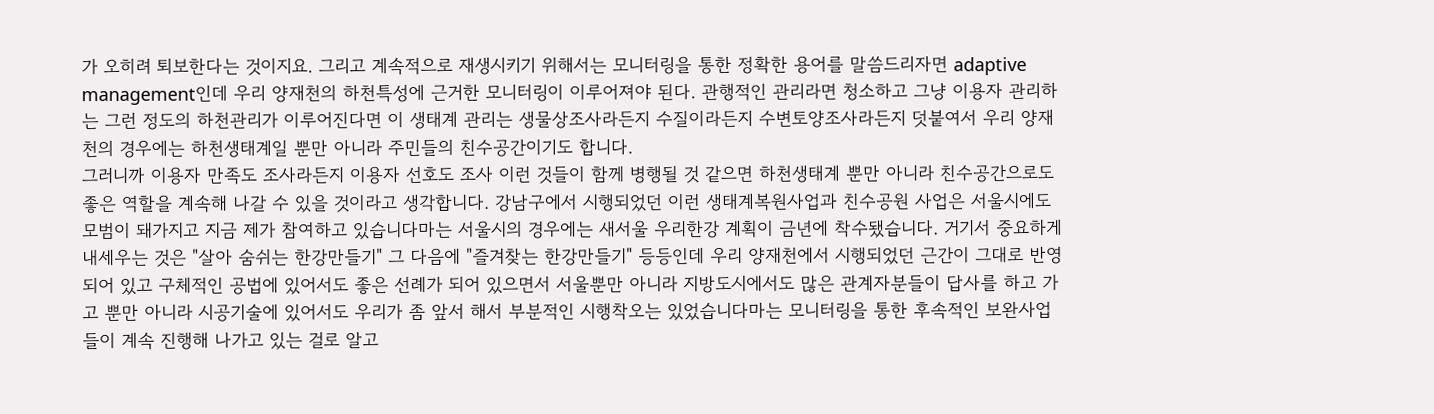가 오히려 퇴보한다는 것이지요. 그리고 계속적으로 재생시키기 위해서는 모니터링을 통한 정확한 용어를 말씀드리자면 adaptive management인데 우리 양재천의 하천특성에 근거한 모니터링이 이루어져야 된다. 관행적인 관리라면 청소하고 그냥 이용자 관리하는 그런 정도의 하천관리가 이루어진다면 이 생태계 관리는 생물상조사라든지 수질이라든지 수변토양조사라든지 덧붙여서 우리 양재천의 경우에는 하천생태계일 뿐만 아니라 주민들의 친수공간이기도 합니다.
그러니까 이용자 만족도 조사라든지 이용자 선호도 조사 이런 것들이 함께 병행될 것 같으면 하천생태계 뿐만 아니라 친수공간으로도 좋은 역할을 계속해 나갈 수 있을 것이라고 생각합니다. 강남구에서 시행되었던 이런 생태계복원사업과 친수공원 사업은 서울시에도 모범이 돼가지고 지금 제가 참여하고 있습니다마는 서울시의 경우에는 새서울 우리한강 계획이 금년에 착수됐습니다. 거기서 중요하게 내세우는 것은 "살아 숨쉬는 한강만들기" 그 다음에 "즐겨찾는 한강만들기" 등등인데 우리 양재천에서 시행되었던 근간이 그대로 반영되어 있고 구체적인 공법에 있어서도 좋은 선례가 되어 있으면서 서울뿐만 아니라 지방도시에서도 많은 관계자분들이 답사를 하고 가고 뿐만 아니라 시공기술에 있어서도 우리가 좀 앞서 해서 부분적인 시행착오는 있었습니다마는 모니터링을 통한 후속적인 보완사업들이 계속 진행해 나가고 있는 걸로 알고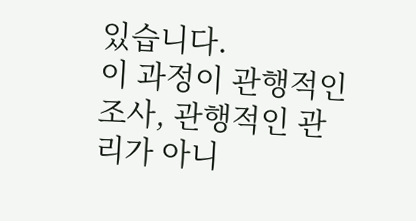있습니다.
이 과정이 관행적인 조사, 관행적인 관리가 아니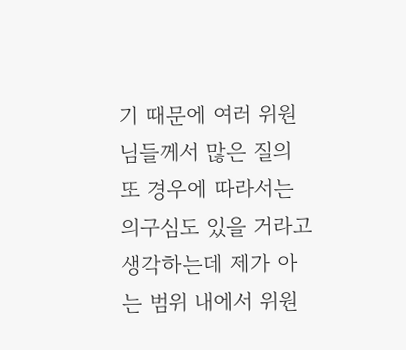기 때문에 여러 위원님들께서 많은 질의 또 경우에 따라서는 의구심도 있을 거라고 생각하는데 제가 아는 범위 내에서 위원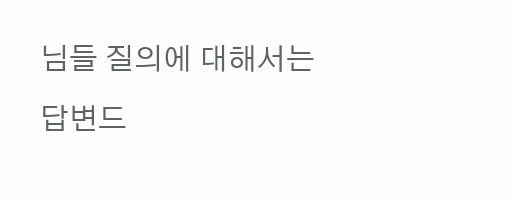님들 질의에 대해서는 답변드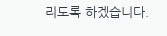리도록 하겠습니다.